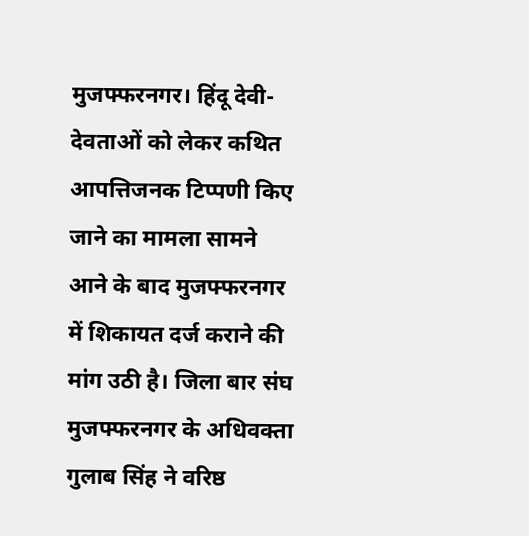मुजफ्फरनगर। हिंदू देवी-देवताओं को लेकर कथित आपत्तिजनक टिप्पणी किए जाने का मामला सामने आने के बाद मुजफ्फरनगर में शिकायत दर्ज कराने की मांग उठी है। जिला बार संघ मुजफ्फरनगर के अधिवक्ता गुलाब सिंह ने वरिष्ठ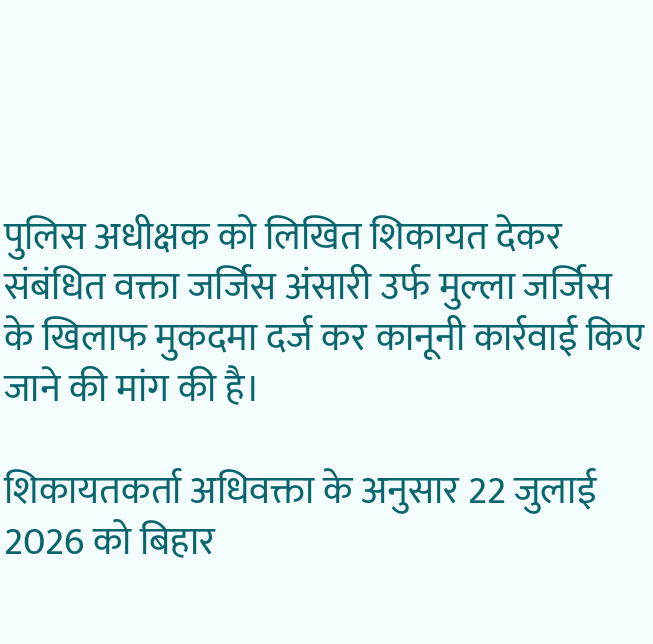पुलिस अधीक्षक को लिखित शिकायत देकर संबंधित वक्ता जर्जिस अंसारी उर्फ मुल्ला जर्जिस के खिलाफ मुकदमा दर्ज कर कानूनी कार्रवाई किए जाने की मांग की है।

शिकायतकर्ता अधिवक्ता के अनुसार 22 जुलाई 2026 को बिहार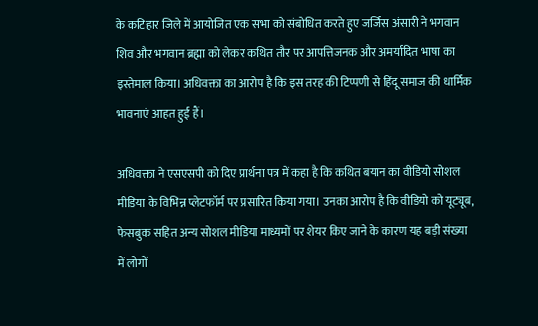के कटिहार जिले में आयोजित एक सभा को संबोधित करते हुए जर्जिस अंसारी ने भगवान शिव और भगवान ब्रह्मा को लेकर कथित तौर पर आपत्तिजनक और अमर्यादित भाषा का इस्तेमाल किया। अधिवक्ता का आरोप है कि इस तरह की टिप्पणी से हिंदू समाज की धार्मिक भावनाएं आहत हुई हैं।

अधिवक्ता ने एसएसपी को दिए प्रार्थना पत्र में कहा है कि कथित बयान का वीडियो सोशल मीडिया के विभिन्न प्लेटफॉर्म पर प्रसारित किया गया। उनका आरोप है कि वीडियो को यूट्यूब, फेसबुक सहित अन्य सोशल मीडिया माध्यमों पर शेयर किए जाने के कारण यह बड़ी संख्या में लोगों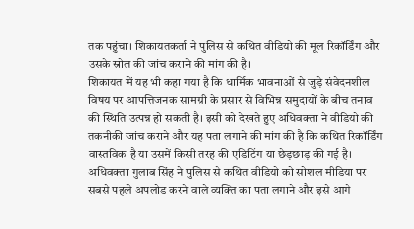तक पहुंचा। शिकायतकर्ता ने पुलिस से कथित वीडियो की मूल रिकॉर्डिंग और उसके स्रोत की जांच कराने की मांग की है।
शिकायत में यह भी कहा गया है कि धार्मिक भावनाओं से जुड़े संवेदनशील विषय पर आपत्तिजनक सामग्री के प्रसार से विभिन्न समुदायों के बीच तनाव की स्थिति उत्पन्न हो सकती है। इसी को देखते हुए अधिवक्ता ने वीडियो की तकनीकी जांच कराने और यह पता लगाने की मांग की है कि कथित रिकॉर्डिंग वास्तविक है या उसमें किसी तरह की एडिटिंग या छेड़छाड़ की गई है।
अधिवक्ता गुलाब सिंह ने पुलिस से कथित वीडियो को सोशल मीडिया पर सबसे पहले अपलोड करने वाले व्यक्ति का पता लगाने और इसे आगे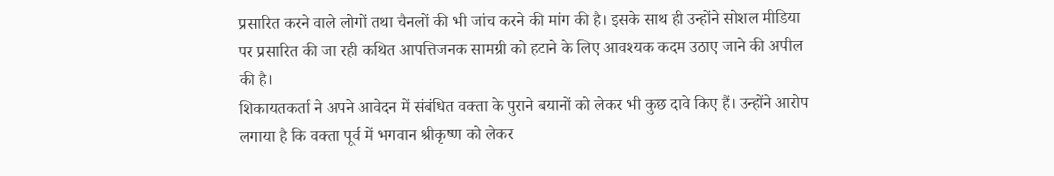प्रसारित करने वाले लोगों तथा चैनलों की भी जांच करने की मांग की है। इसके साथ ही उन्होंने सोशल मीडिया पर प्रसारित की जा रही कथित आपत्तिजनक सामग्री को हटाने के लिए आवश्यक कदम उठाए जाने की अपील की है।
शिकायतकर्ता ने अपने आवेदन में संबंधित वक्ता के पुराने बयानों को लेकर भी कुछ दावे किए हैं। उन्होंने आरोप लगाया है कि वक्ता पूर्व में भगवान श्रीकृष्ण को लेकर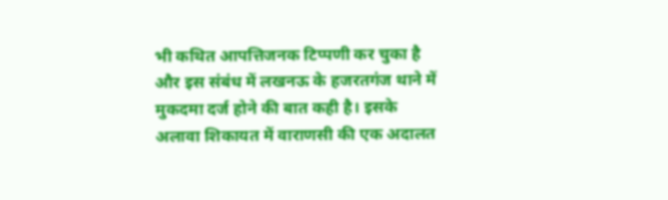भी कथित आपत्तिजनक टिप्पणी कर चुका है और इस संबंध में लखनऊ के हजरतगंज थाने में मुकदमा दर्ज होने की बात कही है। इसके अलावा शिकायत में वाराणसी की एक अदालत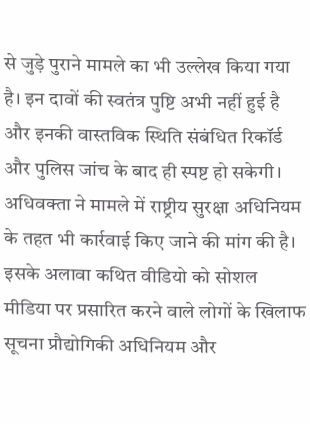से जुड़े पुराने मामले का भी उल्लेख किया गया है। इन दावों की स्वतंत्र पुष्टि अभी नहीं हुई है और इनकी वास्तविक स्थिति संबंधित रिकॉर्ड और पुलिस जांच के बाद ही स्पष्ट हो सकेगी।
अधिवक्ता ने मामले में राष्ट्रीय सुरक्षा अधिनियम के तहत भी कार्रवाई किए जाने की मांग की है। इसके अलावा कथित वीडियो को सोशल मीडिया पर प्रसारित करने वाले लोगों के खिलाफ सूचना प्रौद्योगिकी अधिनियम और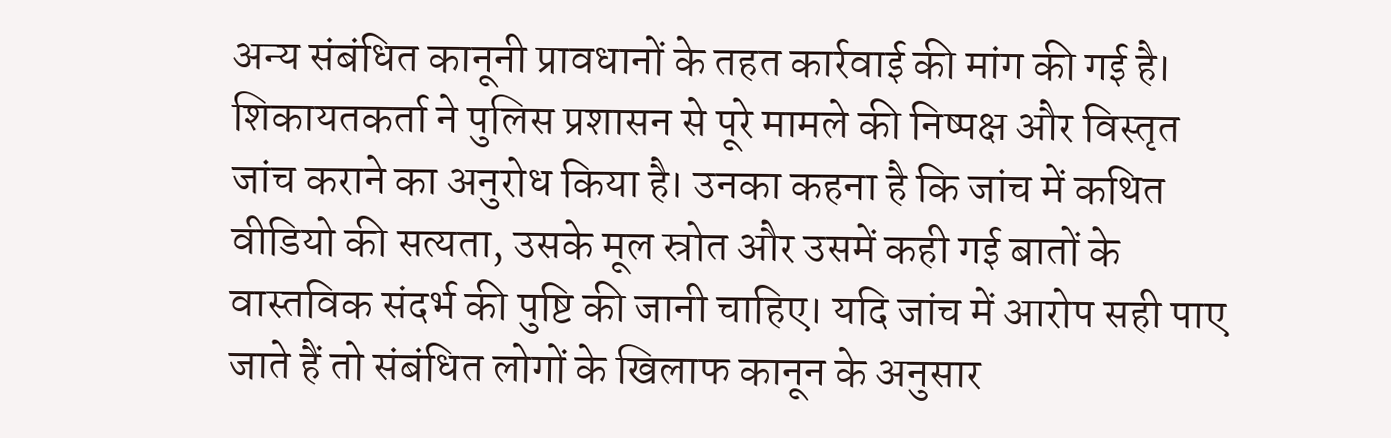अन्य संबंधित कानूनी प्रावधानों के तहत कार्रवाई की मांग की गई है।
शिकायतकर्ता ने पुलिस प्रशासन से पूरे मामले की निष्पक्ष और विस्तृत जांच कराने का अनुरोध किया है। उनका कहना है कि जांच में कथित वीडियो की सत्यता, उसके मूल स्रोत और उसमें कही गई बातों के वास्तविक संदर्भ की पुष्टि की जानी चाहिए। यदि जांच में आरोप सही पाए जाते हैं तो संबंधित लोगों के खिलाफ कानून के अनुसार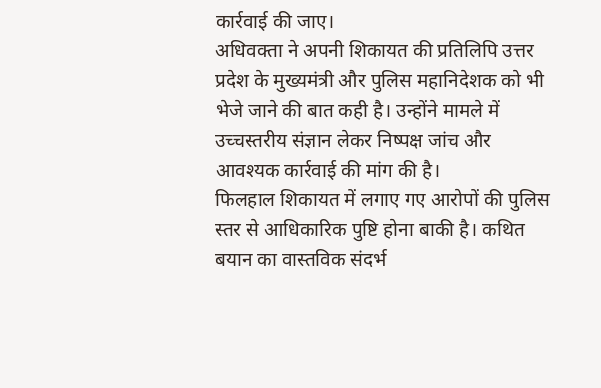कार्रवाई की जाए।
अधिवक्ता ने अपनी शिकायत की प्रतिलिपि उत्तर प्रदेश के मुख्यमंत्री और पुलिस महानिदेशक को भी भेजे जाने की बात कही है। उन्होंने मामले में उच्चस्तरीय संज्ञान लेकर निष्पक्ष जांच और आवश्यक कार्रवाई की मांग की है।
फिलहाल शिकायत में लगाए गए आरोपों की पुलिस स्तर से आधिकारिक पुष्टि होना बाकी है। कथित बयान का वास्तविक संदर्भ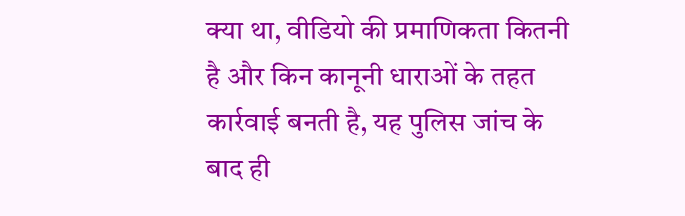क्या था, वीडियो की प्रमाणिकता कितनी है और किन कानूनी धाराओं के तहत कार्रवाई बनती है, यह पुलिस जांच के बाद ही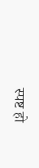स्पष्ट हो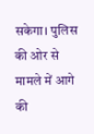सकेगा। पुलिस की ओर से मामले में आगे की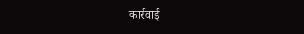कार्रवाई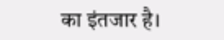का इंतजार है।